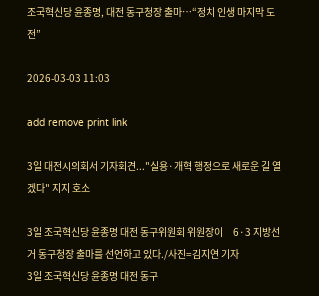조국혁신당 윤종명, 대전 동구청장 출마…“정치 인생 마지막 도전”

2026-03-03 11:03

add remove print link

3일 대전시의회서 기자회견..."실용·개혁 행정으로 새로운 길 열겠다" 지지 호소

3일 조국혁신당 윤종명 대전 동구위원회 위원장이     6·3 지방선거 동구청장 출마를 선언하고 있다./사진=김지연 기자
3일 조국혁신당 윤종명 대전 동구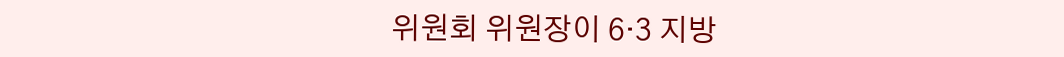위원회 위원장이 6·3 지방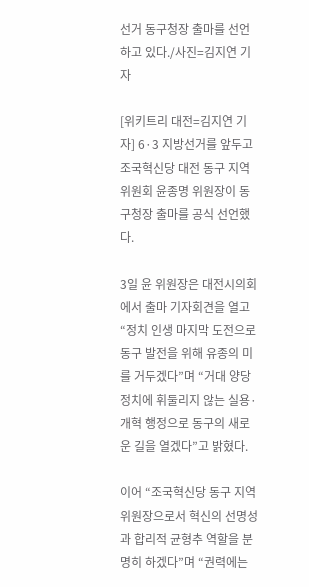선거 동구청장 출마를 선언하고 있다./사진=김지연 기자

[위키트리 대전=김지연 기자] 6·3 지방선거를 앞두고 조국혁신당 대전 동구 지역 위원회 윤종명 위원장이 동구청장 출마를 공식 선언했다.

3일 윤 위원장은 대전시의회에서 출마 기자회견을 열고 “정치 인생 마지막 도전으로 동구 발전을 위해 유종의 미를 거두겠다”며 “거대 양당 정치에 휘둘리지 않는 실용·개혁 행정으로 동구의 새로운 길을 열겠다”고 밝혔다.

이어 “조국혁신당 동구 지역위원장으로서 혁신의 선명성과 합리적 균형추 역할을 분명히 하겠다”며 “권력에는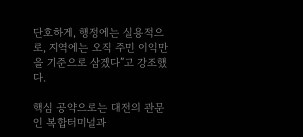단호하게, 행정에는 실용적으로, 지역에는 오직 주민 이익만을 기준으로 삼겠다”고 강조했다.

핵심 공약으로는 대전의 관문인 복합터미널과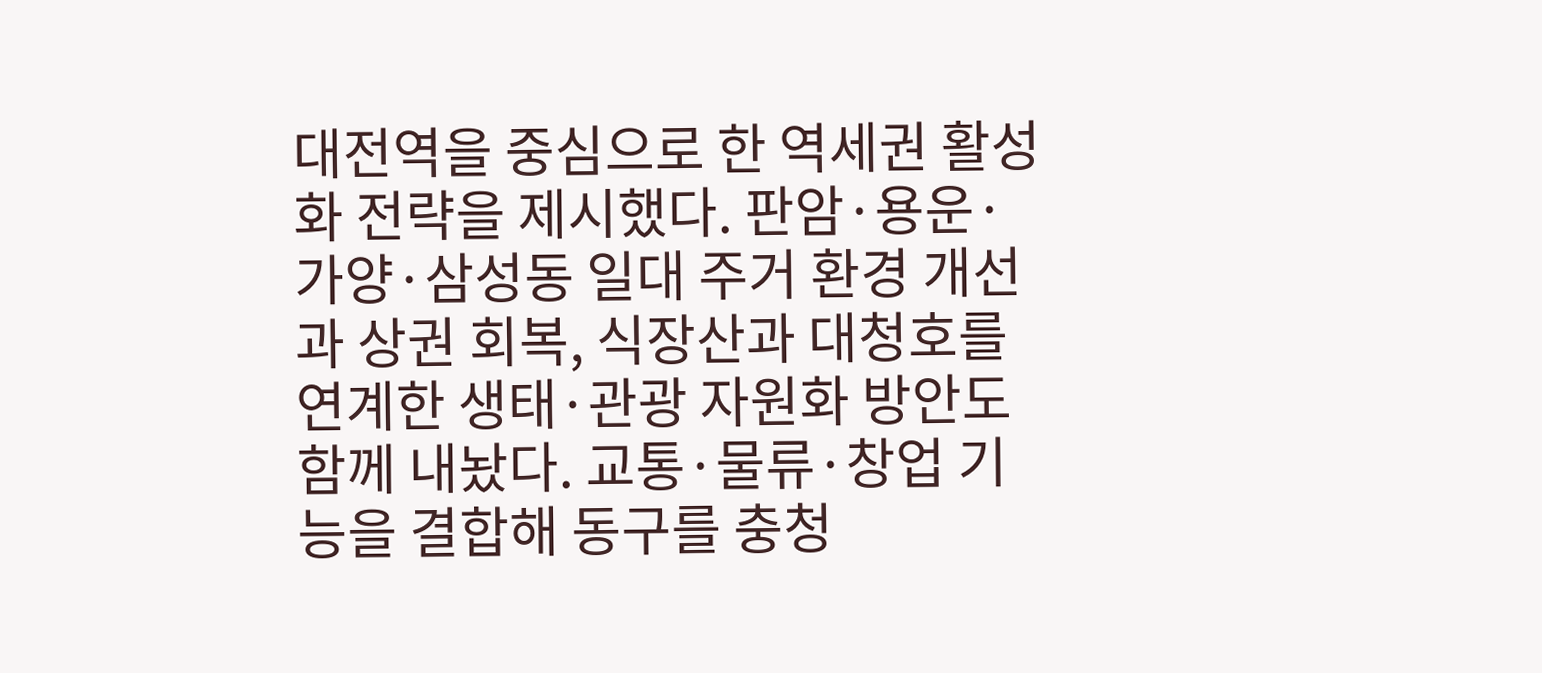대전역을 중심으로 한 역세권 활성화 전략을 제시했다. 판암·용운·가양·삼성동 일대 주거 환경 개선과 상권 회복, 식장산과 대청호를 연계한 생태·관광 자원화 방안도 함께 내놨다. 교통·물류·창업 기능을 결합해 동구를 충청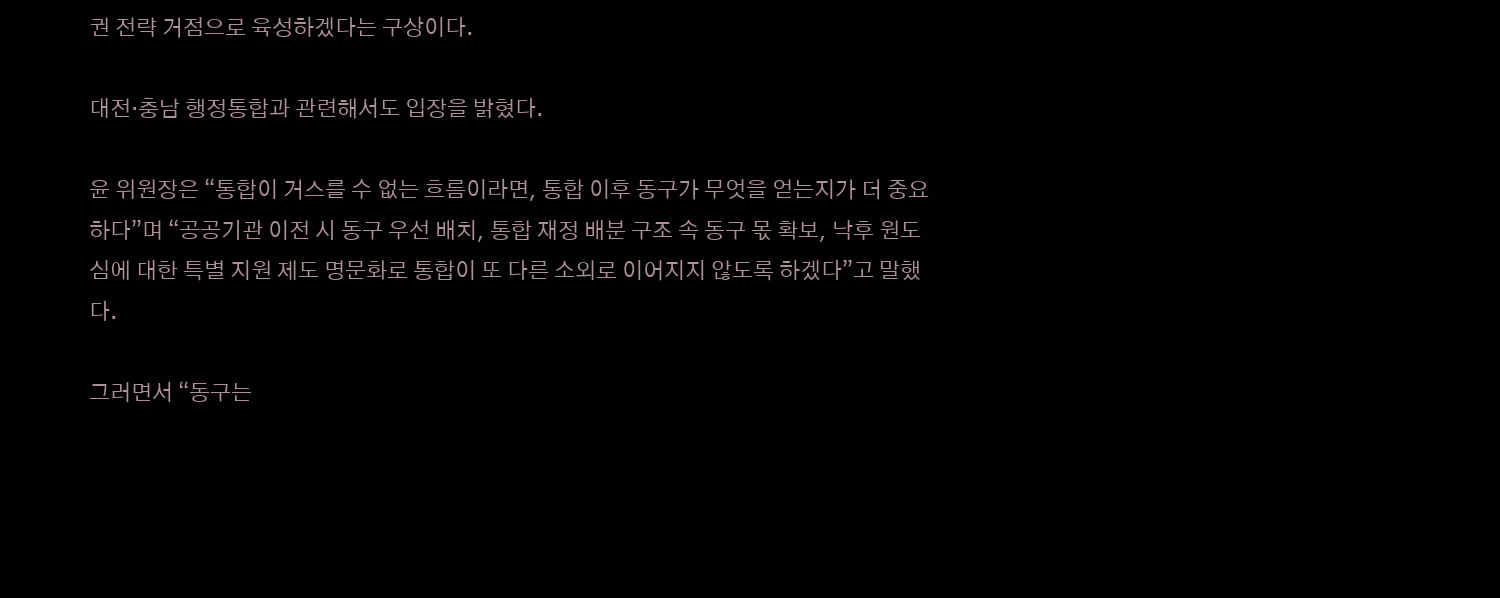권 전략 거점으로 육성하겠다는 구상이다.

대전·충남 행정통합과 관련해서도 입장을 밝혔다.

윤 위원장은 “통합이 거스를 수 없는 흐름이라면, 통합 이후 동구가 무엇을 얻는지가 더 중요하다”며 “공공기관 이전 시 동구 우선 배치, 통합 재정 배분 구조 속 동구 몫 확보, 낙후 원도심에 대한 특별 지원 제도 명문화로 통합이 또 다른 소외로 이어지지 않도록 하겠다”고 말했다.

그러면서 “동구는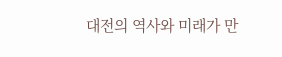대전의 역사와 미래가 만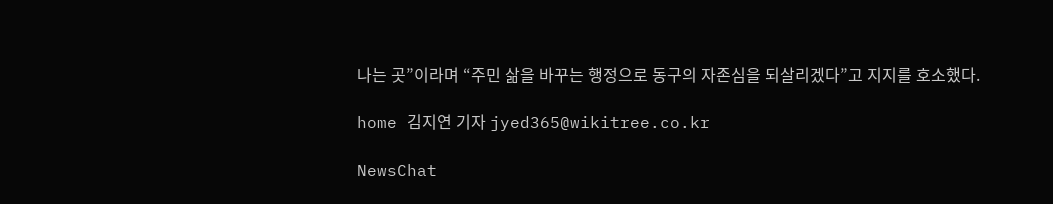나는 곳”이라며 “주민 삶을 바꾸는 행정으로 동구의 자존심을 되살리겠다”고 지지를 호소했다.

home 김지연 기자 jyed365@wikitree.co.kr

NewsChat